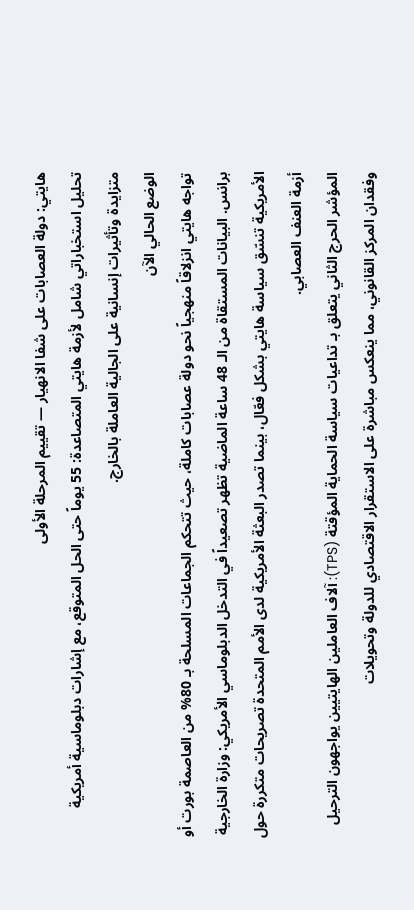هايتي: دولة العصابات على شفا الانهيار — تقييم المرحلة الأولى
تحليل استخباراتي شامل لأزمة هايتي المتصاعدة: 55 يوماً حتى الحل المتوقع، مع إشارات دبلوماسية أمريكية متزايدة وتأثيرات إنسانية على الجالية العاملة بالخارج.
الوضع الحالي الآن
تواجه هايتي انزلاقاً منهجياً نحو دولة عصابات كاملة، حيث تتحكم الجماعات المسلحة بـ 80% من العاصمة بورت أو برانس. البيانات المستقاة من الـ 48 ساعة الماضية تظهر تصعيداً في التدخل الدبلوماسي الأمريكي: وزارة الخارجية الأمريكية تنسّق سياسة هايتي بشكل فعّال، بينما تصدر البعثة الأمريكية لدى الأمم المتحدة تصريحات متكررة حول أزمة العنف العصابي.
المؤشر الحرج الثاني يتعلق بـ تداعيات سياسة الحماية المؤقتة (TPS): آلاف العاملين الهايتيين يواجهون الترحيل وفقدان المركز القانوني، مما ينعكس مباشرة على الاستقرار الاقتصادي للدولة وتحويلات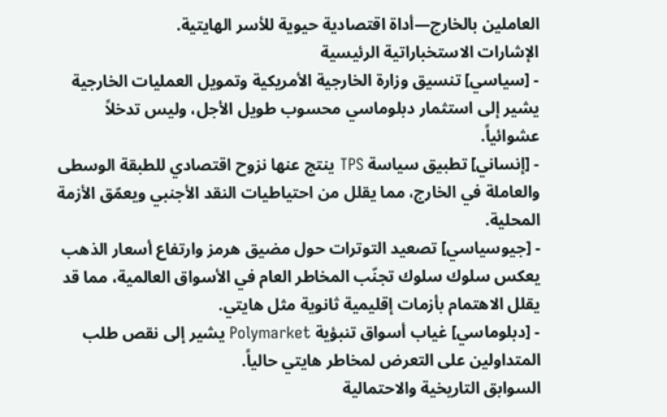العاملين بالخارج—أداة اقتصادية حيوية للأسر الهايتية.
الإشارات الاستخباراتية الرئيسية
- [سياسي] تنسيق وزارة الخارجية الأمريكية وتمويل العمليات الخارجية يشير إلى استثمار دبلوماسي محسوب طويل الأجل، وليس تدخلاً عشوائياً.
- [إنساني] تطبيق سياسة TPS ينتج عنها نزوح اقتصادي للطبقة الوسطى والعاملة في الخارج، مما يقلل من احتياطيات النقد الأجنبي ويعمّق الأزمة المحلية.
- [جيوسياسي] تصعيد التوترات حول مضيق هرمز وارتفاع أسعار الذهب يعكس سلوك سلوك تجنّب المخاطر العام في الأسواق العالمية، مما قد يقلل الاهتمام بأزمات إقليمية ثانوية مثل هايتي.
- [دبلوماسي] غياب أسواق تنبؤية Polymarket يشير إلى نقص طلب المتداولين على التعرض لمخاطر هايتي حالياً.
السوابق التاريخية والاحتمالية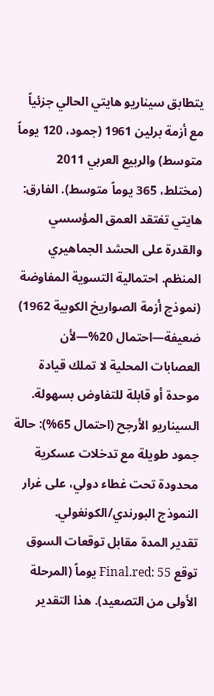يتطابق سيناريو هايتي الحالي جزئياً مع أزمة برلين 1961 (جمود، 120 يوماً متوسط) والربيع العربي 2011 (مختلط، 365 يوماً متوسط). الفارق: هايتي تفتقد العمق المؤسسي والقدرة على الحشد الجماهيري المنظم. احتمالية التسوية المفاوضة (نموذج أزمة الصواريخ الكوبية 1962) ضعيفة—احتمال 20%—لأن العصابات المحلية لا تملك قيادة موحدة أو قابلة للتفاوض بسهولة.
السيناريو الأرجح (احتمال 65%): حالة جمود طويلة مع تدخلات عسكرية محدودة تحت غطاء دولي، على غرار النموذج البورندي/الكونغولي.
تقدير المدة مقابل توقعات السوق
توقع Final.red: 55 يوماً (المرحلة الأولى من التصعيد). هذا التقدير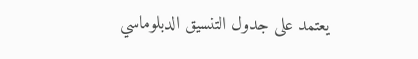يعتمد على جدول التنسيق الدبلوماسي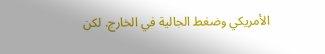الأمريكي وضغط الجالية في الخارج. لكن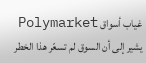غياب أسواق Polymarket يشير إلى أن السوق لم تسعّر هذا الخطر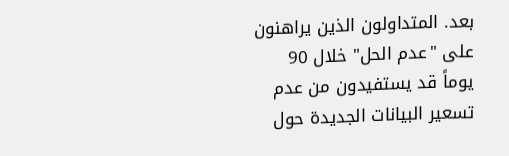بعد. المتداولون الذين يراهنون على "عدم الحل" خلال 90 يوماً قد يستفيدون من عدم تسعير البيانات الجديدة حول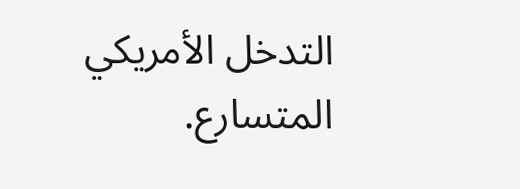التدخل الأمريكي المتسارع.